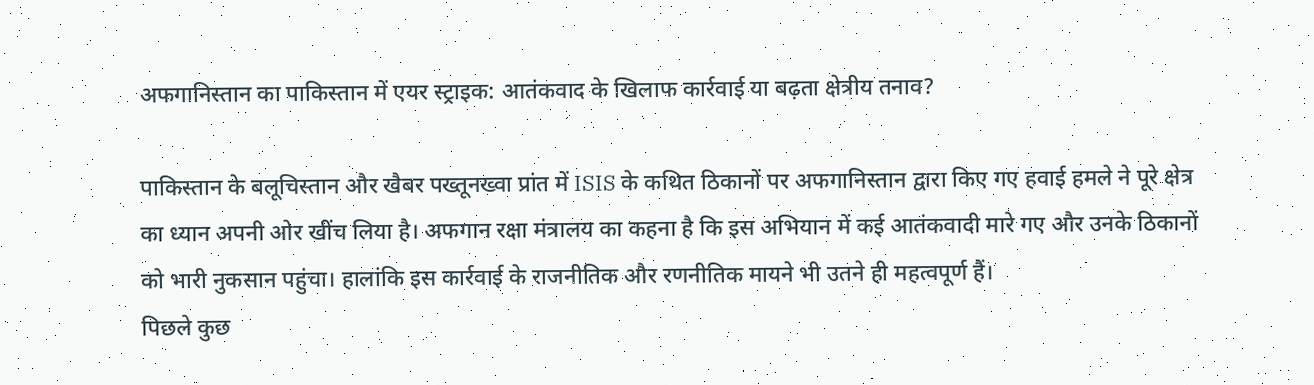अफगानिस्तान का पाकिस्तान में एयर स्ट्राइक: आतंकवाद के खिलाफ कार्रवाई या बढ़ता क्षेत्रीय तनाव?

पाकिस्तान के बलूचिस्तान और खैबर पख्तूनख्वा प्रांत में ISIS के कथित ठिकानों पर अफगानिस्तान द्वारा किए गए हवाई हमले ने पूरे क्षेत्र का ध्यान अपनी ओर खींच लिया है। अफगान रक्षा मंत्रालय का कहना है कि इस अभियान में कई आतंकवादी मारे गए और उनके ठिकानों को भारी नुकसान पहुंचा। हालांकि इस कार्रवाई के राजनीतिक और रणनीतिक मायने भी उतने ही महत्वपूर्ण हैं।
पिछले कुछ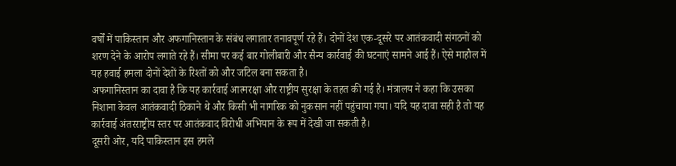वर्षों में पाकिस्तान और अफगानिस्तान के संबंध लगातार तनावपूर्ण रहे हैं। दोनों देश एक-दूसरे पर आतंकवादी संगठनों को शरण देने के आरोप लगाते रहे हैं। सीमा पर कई बार गोलीबारी और सैन्य कार्रवाई की घटनाएं सामने आई हैं। ऐसे माहौल में यह हवाई हमला दोनों देशों के रिश्तों को और जटिल बना सकता है।
अफगानिस्तान का दावा है कि यह कार्रवाई आत्मरक्षा और राष्ट्रीय सुरक्षा के तहत की गई है। मंत्रालय ने कहा कि उसका निशाना केवल आतंकवादी ठिकाने थे और किसी भी नागरिक को नुकसान नहीं पहुंचाया गया। यदि यह दावा सही है तो यह कार्रवाई अंतरराष्ट्रीय स्तर पर आतंकवाद विरोधी अभियान के रूप में देखी जा सकती है।
दूसरी ओर, यदि पाकिस्तान इस हमले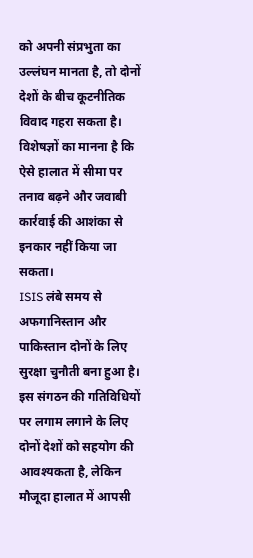को अपनी संप्रभुता का उल्लंघन मानता है, तो दोनों देशों के बीच कूटनीतिक विवाद गहरा सकता है। विशेषज्ञों का मानना है कि ऐसे हालात में सीमा पर तनाव बढ़ने और जवाबी कार्रवाई की आशंका से इनकार नहीं किया जा सकता।
ISIS लंबे समय से अफगानिस्तान और पाकिस्तान दोनों के लिए सुरक्षा चुनौती बना हुआ है। इस संगठन की गतिविधियों पर लगाम लगाने के लिए दोनों देशों को सहयोग की आवश्यकता है, लेकिन मौजूदा हालात में आपसी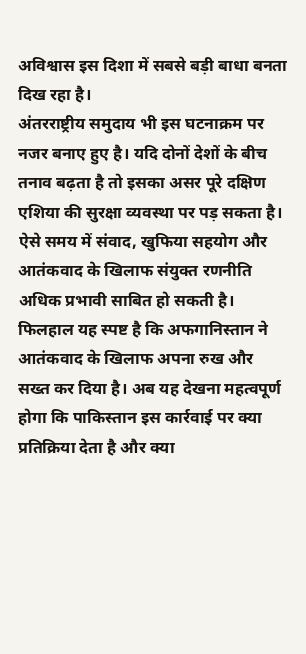अविश्वास इस दिशा में सबसे बड़ी बाधा बनता दिख रहा है।
अंतरराष्ट्रीय समुदाय भी इस घटनाक्रम पर नजर बनाए हुए है। यदि दोनों देशों के बीच तनाव बढ़ता है तो इसका असर पूरे दक्षिण एशिया की सुरक्षा व्यवस्था पर पड़ सकता है। ऐसे समय में संवाद, खुफिया सहयोग और आतंकवाद के खिलाफ संयुक्त रणनीति अधिक प्रभावी साबित हो सकती है।
फिलहाल यह स्पष्ट है कि अफगानिस्तान ने आतंकवाद के खिलाफ अपना रुख और सख्त कर दिया है। अब यह देखना महत्वपूर्ण होगा कि पाकिस्तान इस कार्रवाई पर क्या प्रतिक्रिया देता है और क्या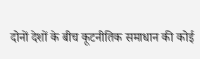दोनों देशों के बीच कूटनीतिक समाधान की कोई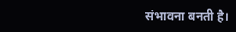संभावना बनती है।